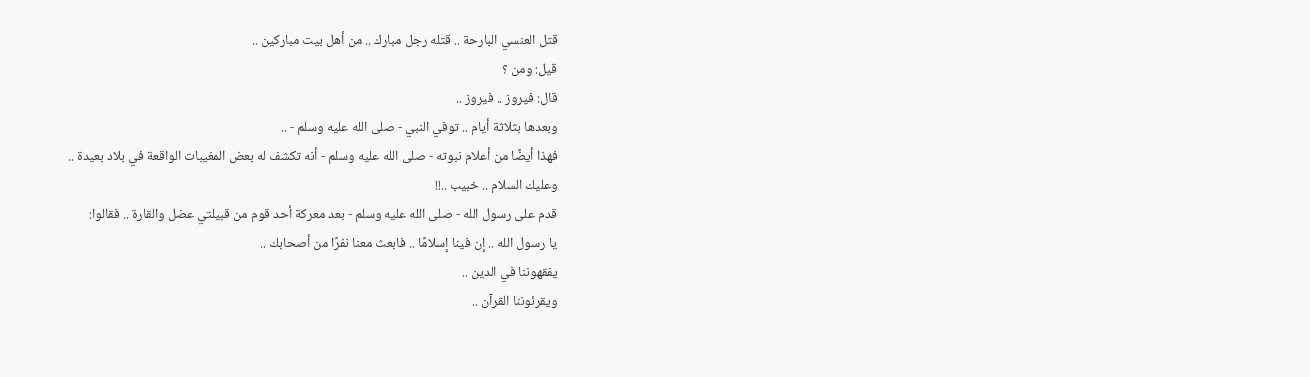قتل العنسي البارحة .. قتله رجل مبارك .. من أهل بيت مباركين ..
قيل: ومن ؟
قال: فيروز .. فيروز ..
وبعدها بثلاثة أيام .. توفي النبي - صلى الله عليه وسلم - ..
فهذا أيضًا من أعلام نبوته - صلى الله عليه وسلم - أنه تكشف له بعض المغيبات الواقعة في بلاد بعيدة ..
وعليك السلام .. خبيب ..!!
قدم على رسول الله - صلى الله عليه وسلم - بعد معركة أحد قوم من قبيلتي عضل والقارة .. فقالوا:
يا رسول الله .. إن فينا إسلامًا .. فابعث معنا نفرًا من أصحابك ..
يفقهوننا في الدين ..
ويقرئوننا القرآن ..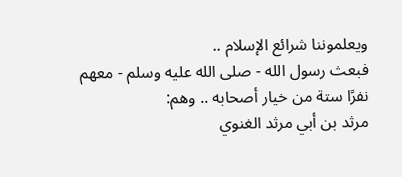ويعلموننا شرائع الإسلام ..
فبعث رسول الله - صلى الله عليه وسلم - معهم نفرًا ستة من خيار أصحابه .. وهم:
مرثد بن أبي مرثد الغنوي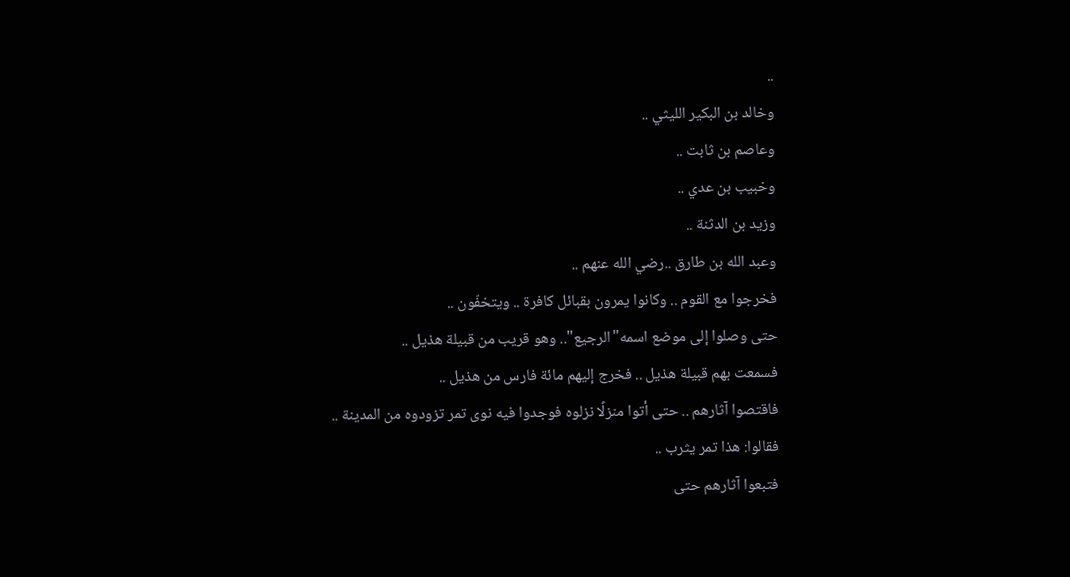..
وخالد بن البكير الليثي ..
وعاصم بن ثابت ..
وخبيب بن عدي ..
وزيد بن الدثنة ..
وعبد الله بن طارق ..رضي الله عنهم ..
فخرجوا مع القوم .. وكانوا يمرون بقبائل كافرة .. ويتخفّون ..
حتى وصلوا إلى موضع اسمه"الرجيع".. وهو قريب من قبيلة هذيل ..
فسمعت بهم قبيلة هذيل .. فخرج إليهم مائة فارس من هذيل ..
فاقتصوا آثارهم .. حتى أتوا منزلًا نزلوه فوجدوا فيه نوى تمر تزودوه من المدينة ..
فقالوا: هذا تمر يثرب ..
فتبعوا آثارهم حتى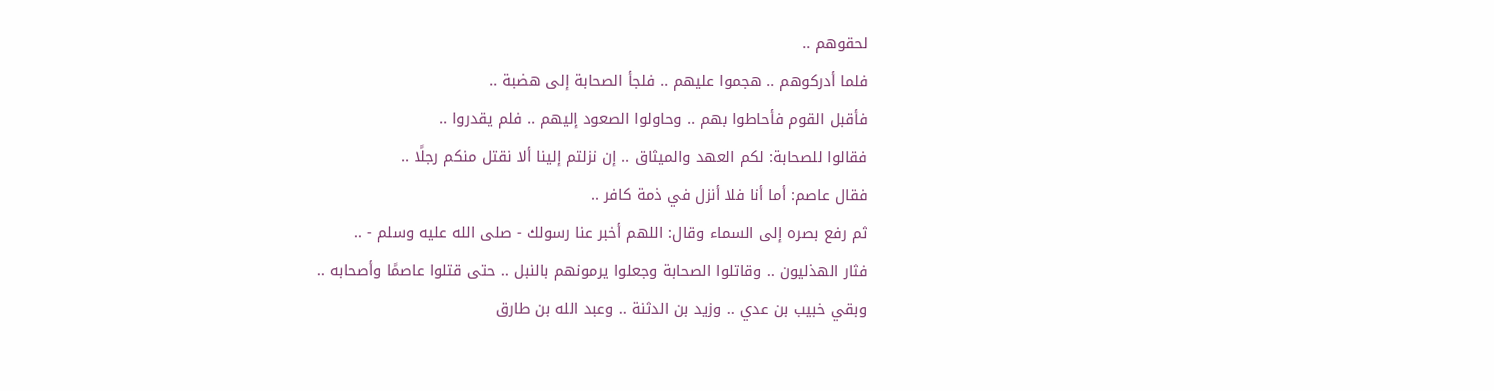لحقوهم ..
فلما أدركوهم .. هجموا عليهم .. فلجأ الصحابة إلى هضبة ..
فأقبل القوم فأحاطوا بهم .. وحاولوا الصعود إليهم .. فلم يقدروا ..
فقالوا للصحابة: لكم العهد والميثاق .. إن نزلتم إلينا ألا نقتل منكم رجلًا ..
فقال عاصم: أما أنا فلا أنزل في ذمة كافر ..
ثم رفع بصره إلى السماء وقال: اللهم أخبر عنا رسولك - صلى الله عليه وسلم - ..
فثار الهذليون .. وقاتلوا الصحابة وجعلوا يرمونهم بالنبل .. حتى قتلوا عاصمًا وأصحابه ..
وبقي خبيب بن عدي .. وزيد بن الدثنة .. وعبد الله بن طارق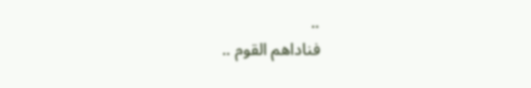..
فناداهم القوم ..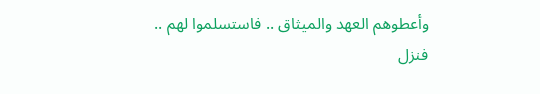وأعطوهم العهد والميثاق .. فاستسلموا لهم ..
فنزل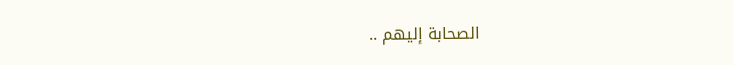الصحابة إليهم ..